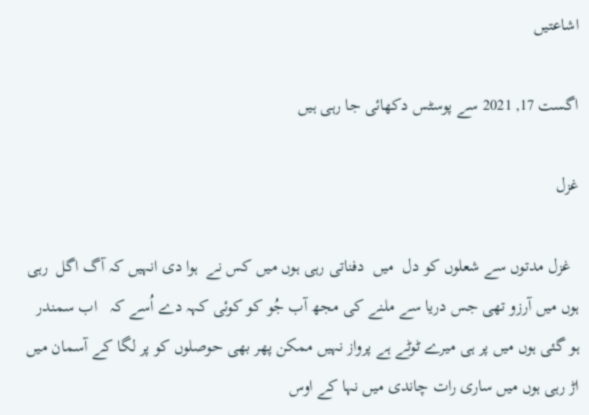اشاعتیں

اگست 17, 2021 سے پوسٹس دکھائی جا رہی ہیں

غزل

  غزل مدتوں سے شعلوں کو دل  میں  دفناتی رہی ہوں میں کس نے  ہوا دی انہیں کہ آگ اگل  رہی ہوں میں آرزو تھی جس دریا سے ملنے کی مجھ آب جُو کو کوئی کہہ دے اُسے کہ   اب سمندر ہو گئی ہوں میں پر ہی میرے ٹوٹے ہے پرواز نہیں ممکن پھر بھی حوصلوں کو پر لگا کے آسمان میں اڑ رہی ہوں میں ساری رات چاندی میں نہا کے اوس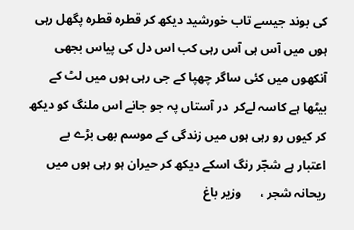کی بوند جیسے تاب خورشید دیکھ کر قطرہ قطرہ پگھل رہی ہوں میں آس ہی آس رہی کب اس دل کی پیاس بجھی آنکھوں میں کئی ساگر چھپا کے جی رہی ہوں میں لٹ کے بیٹھا ہے کاسہ لےکر  در آستاں پہ جو جانے اس ملنگ کو دیکھ کر کیوں رو رہی ہوں میں زندگی کے موسم بھی بڑے بے  اعتبار ہے شجؔر رنگ اسکے دیکھ کر حیران ہو رہی ہوں میں ریحانہ شجر ،      وزیر باغ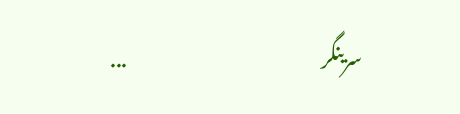سرینگر                                                 ...